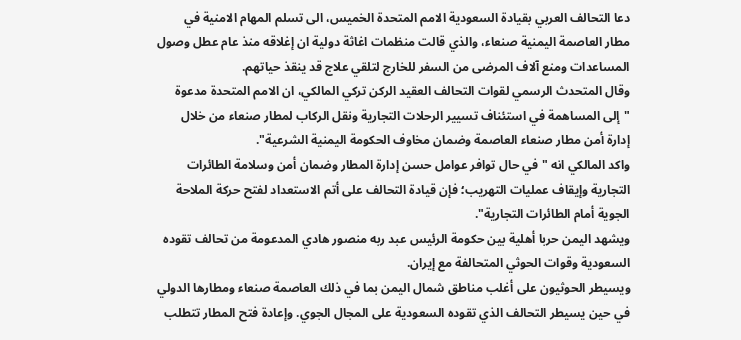دعا التحالف العربي بقيادة السعودية الامم المتحدة الخميس، الى تسلم المهام الامنية في مطار العاصمة اليمنية صنعاء، والذي قالت منظمات اغاثة دولية ان إغلاقه منذ عام عطل وصول المساعدات ومنع آلاف المرضى من السفر للخارج لتلقي علاج قد ينقذ حياتهم.
وقال المتحدث الرسمي لقوات التحالف العقيد الركن تركي المالكي، ان الامم المتحدة مدعوة "إلى المساهمة في استئناف تسيير الرحلات التجارية ونقل الركاب لمطار صنعاء من خلال إدارة أمن مطار صنعاء العاصمة وضمان مخاوف الحكومة اليمنية الشرعية".
واكد المالكي انه "في حال توافر عوامل حسن إدارة المطار وضمان أمن وسلامة الطائرات التجارية وإيقاف عمليات التهريب؛ فإن قيادة التحالف على أتم الاستعداد لفتح حركة الملاحة الجوية أمام الطائرات التجارية".
ويشهد اليمن حربا أهلية بين حكومة الرئيس عبد ربه منصور هادي المدعومة من تحالف تقوده السعودية وقوات الحوثي المتحالفة مع إيران.
ويسيطر الحوثيون على أغلب مناطق شمال اليمن بما في ذلك العاصمة صنعاء ومطارها الدولي في حين يسيطر التحالف الذي تقوده السعودية على المجال الجوي. وإعادة فتح المطار تتطلب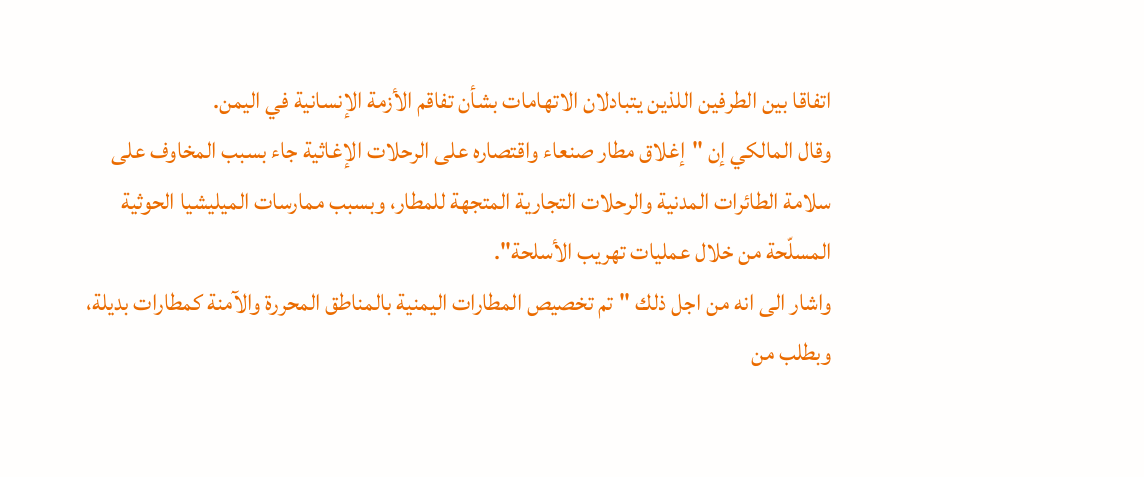اتفاقا بين الطرفين اللذين يتبادلان الاتهامات بشأن تفاقم الأزمة الإنسانية في اليمن.
وقال المالكي إن "إغلاق مطار صنعاء واقتصاره على الرحلات الإغاثية جاء بسبب المخاوف على سلامة الطائرات المدنية والرحلات التجارية المتجهة للمطار، وبسبب ممارسات الميليشيا الحوثية المسلّحة من خلال عمليات تهريب الأسلحة".
واشار الى انه من اجل ذلك "تم تخصيص المطارات اليمنية بالمناطق المحررة والآمنة كمطارات بديلة، وبطلب من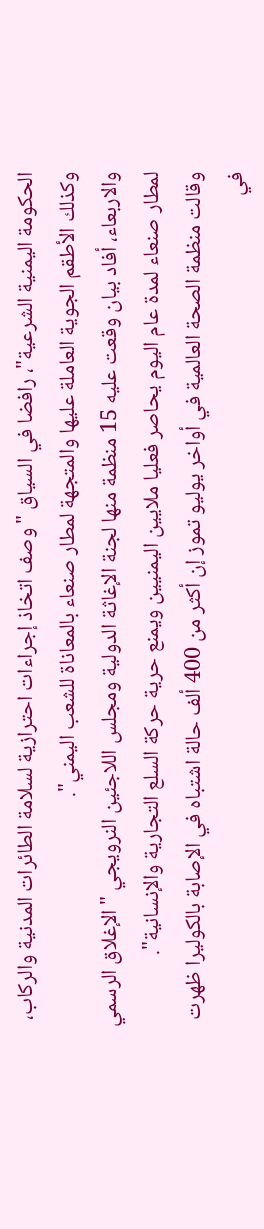الحكومة اليمنية الشرعية"، رافضا في السياق "وصف اتخاذ إجراءات احترازية لسلامة الطائرات المدنية والركاب، وكذلك الأطقم الجوية العاملة عليها والمتجهة لمطار صنعاء بالمعاناة للشعب اليمني".
والاربعاء، أفاد بيان وقعت عليه 15 منظمة منها لجنة الإغاثة الدولية ومجلس اللاجئين النرويجي "الإغلاق الرسمي لمطار صنعاء لمدة عام اليوم يحاصر فعليا ملايين اليمنيين ويمنع حرية حركة السلع التجارية والإنسانية".
وقالت منظمة الصحة العالمية في أواخر يوليو تموز إن أكثر من 400 ألف حالة اشتباه في الإصابة بالكوليرا ظهرت في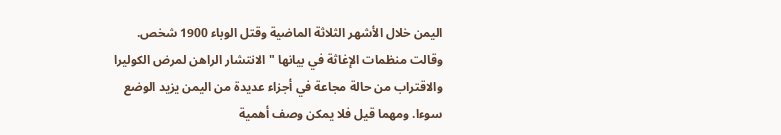اليمن خلال الأشهر الثلاثة الماضية وقتل الوباء 1900 شخص.
وقالت منظمات الإغاثة في بيانها "الانتشار الراهن لمرض الكوليرا والاقتراب من حالة مجاعة في أجزاء عديدة من اليمن يزيد الوضع سوءا. ومهما قيل فلا يمكن وصف أهمية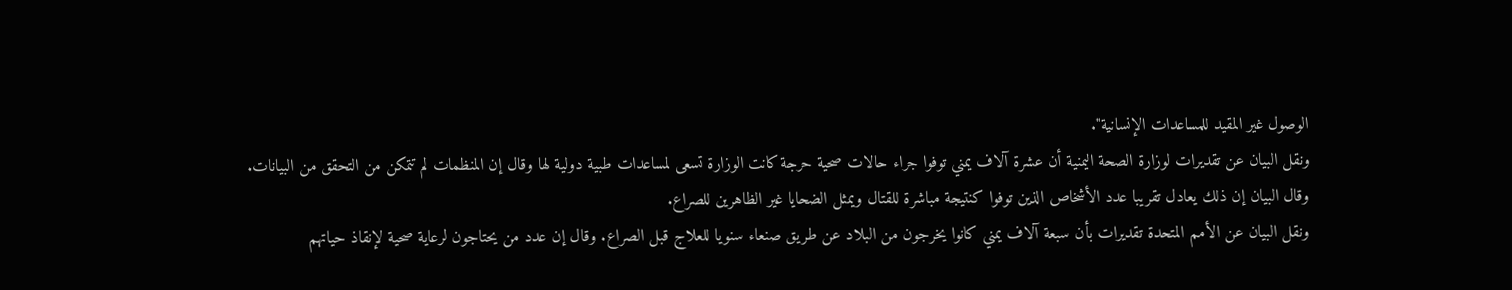الوصول غير المقيد للمساعدات الإنسانية".
ونقل البيان عن تقديرات لوزارة الصحة اليمنية أن عشرة آلاف يمني توفوا جراء حالات صحية حرجة كانت الوزارة تسعى لمساعدات طبية دولية لها وقال إن المنظمات لم تتمكن من التحقق من البيانات.
وقال البيان إن ذلك يعادل تقريبا عدد الأشخاص الذين توفوا كنتيجة مباشرة للقتال ويمثل الضحايا غير الظاهرين للصراع.
ونقل البيان عن الأمم المتحدة تقديرات بأن سبعة آلاف يمني كانوا يخرجون من البلاد عن طريق صنعاء سنويا للعلاج قبل الصراع. وقال إن عدد من يحتاجون لرعاية صحية لإنقاذ حياتهم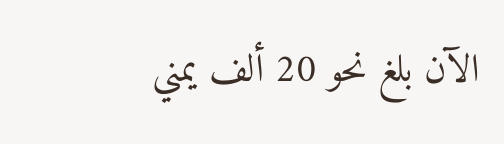الآن بلغ نحو 20 ألف يمني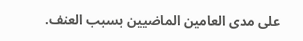على مدى العامين الماضيين بسبب العنف.